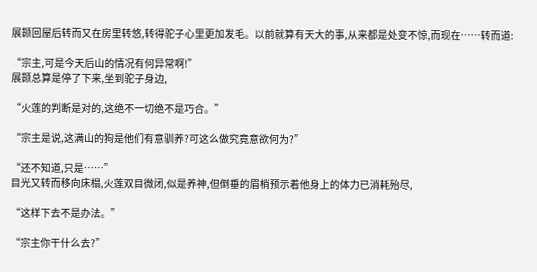展颢回屋后转而又在房里转悠,转得驼子心里更加发毛。以前就算有天大的事,从来都是处变不惊,而现在……转而道:

“宗主,可是今天后山的情况有何异常啊!”
展颢总算是停了下来,坐到驼子身边,

“火莲的判断是对的,这绝不一切绝不是巧合。”

“宗主是说,这满山的狗是他们有意驯养?可这么做究竟意欲何为?”

“还不知道,只是……”
目光又转而移向床榻,火莲双目微闭,似是养神,但倒垂的眉梢预示着他身上的体力已消耗殆尽,

“这样下去不是办法。”

“宗主你干什么去?”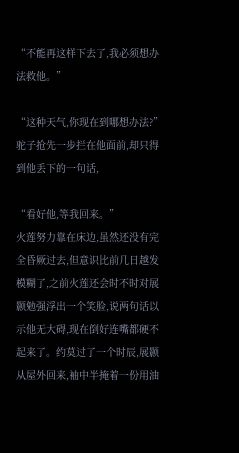“不能再这样下去了,我必须想办法救他。”

“这种天气,你现在到哪想办法?”
驼子抢先一步拦在他面前,却只得到他丢下的一句话,

“看好他,等我回来。”
火莲努力靠在床边,虽然还没有完全昏厥过去,但意识比前几日越发模糊了,之前火莲还会时不时对展颢勉强浮出一个笑脸,说两句话以示他无大碍,现在倒好连嘴都硬不起来了。约莫过了一个时辰,展颢从屋外回来,袖中半掩着一份用油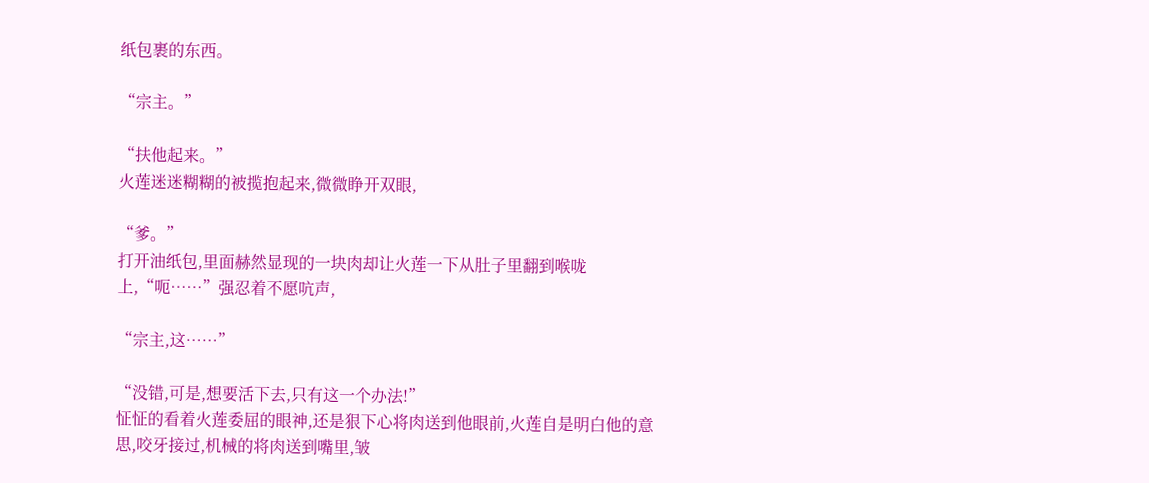纸包裹的东西。

“宗主。”

“扶他起来。”
火莲迷迷糊糊的被揽抱起来,微微睁开双眼,

“爹。”
打开油纸包,里面赫然显现的一块肉却让火莲一下从肚子里翻到喉咙上,“呃……”强忍着不愿吭声,

“宗主,这……”

“没错,可是,想要活下去,只有这一个办法!”
怔怔的看着火莲委屈的眼神,还是狠下心将肉送到他眼前,火莲自是明白他的意思,咬牙接过,机械的将肉送到嘴里,皱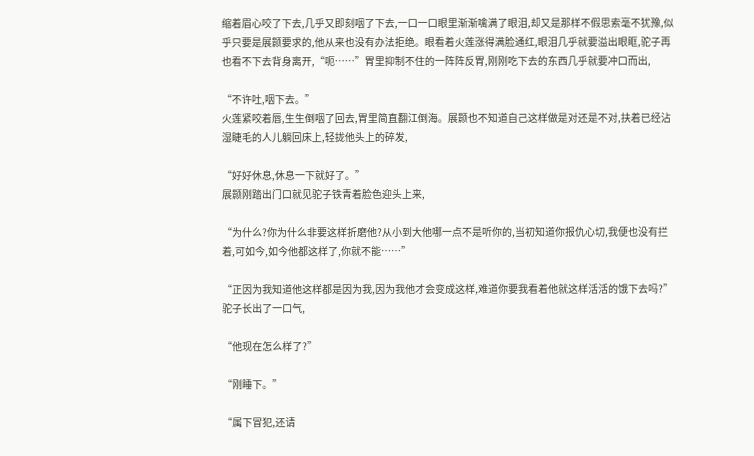缩着眉心咬了下去,几乎又即刻咽了下去,一口一口眼里渐渐噙满了眼泪,却又是那样不假思索毫不犹豫,似乎只要是展颢要求的,他从来也没有办法拒绝。眼看着火莲涨得满脸通红,眼泪几乎就要溢出眼眶,驼子再也看不下去背身离开,“呃……”胃里抑制不住的一阵阵反胃,刚刚吃下去的东西几乎就要冲口而出,

“不许吐,咽下去。”
火莲紧咬着唇,生生倒咽了回去,胃里简直翻江倒海。展颢也不知道自己这样做是对还是不对,扶着已经沾湿睫毛的人儿躺回床上,轻拢他头上的碎发,

“好好休息,休息一下就好了。”
展颢刚踏出门口就见驼子铁青着脸色迎头上来,

“为什么?你为什么非要这样折磨他?从小到大他哪一点不是听你的,当初知道你报仇心切,我便也没有拦着,可如今,如今他都这样了,你就不能……”

“正因为我知道他这样都是因为我,因为我他才会变成这样,难道你要我看着他就这样活活的饿下去吗?”
驼子长出了一口气,

“他现在怎么样了?”

“刚睡下。”

“属下冒犯,还请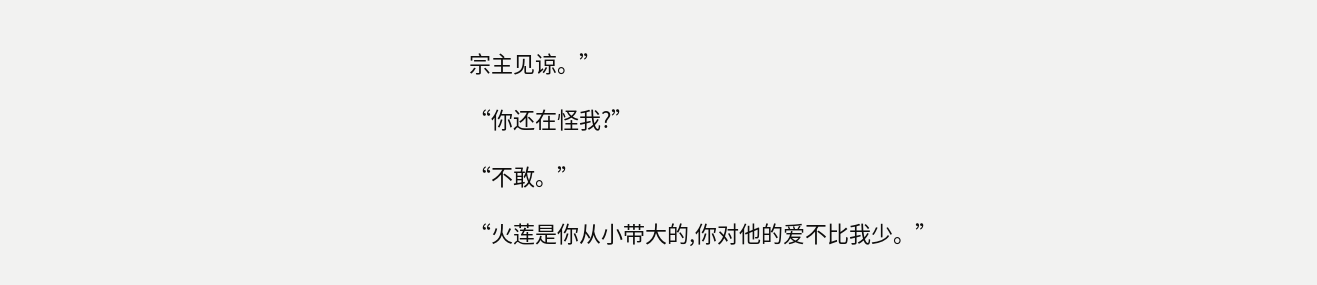宗主见谅。”

“你还在怪我?”

“不敢。”

“火莲是你从小带大的,你对他的爱不比我少。”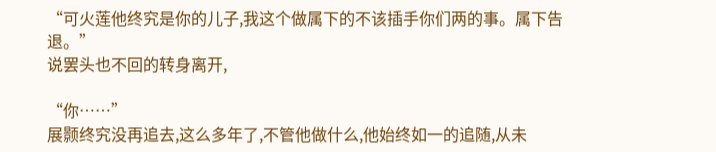“可火莲他终究是你的儿子,我这个做属下的不该插手你们两的事。属下告退。”
说罢头也不回的转身离开,

“你……”
展颢终究没再追去,这么多年了,不管他做什么,他始终如一的追随,从未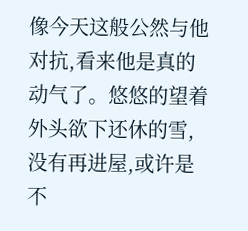像今天这般公然与他对抗,看来他是真的动气了。悠悠的望着外头欲下还休的雪,没有再进屋,或许是不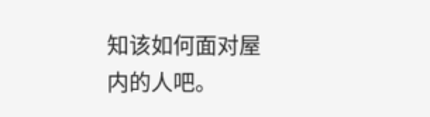知该如何面对屋内的人吧。